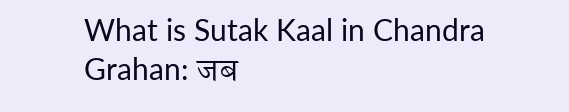What is Sutak Kaal in Chandra Grahan: जब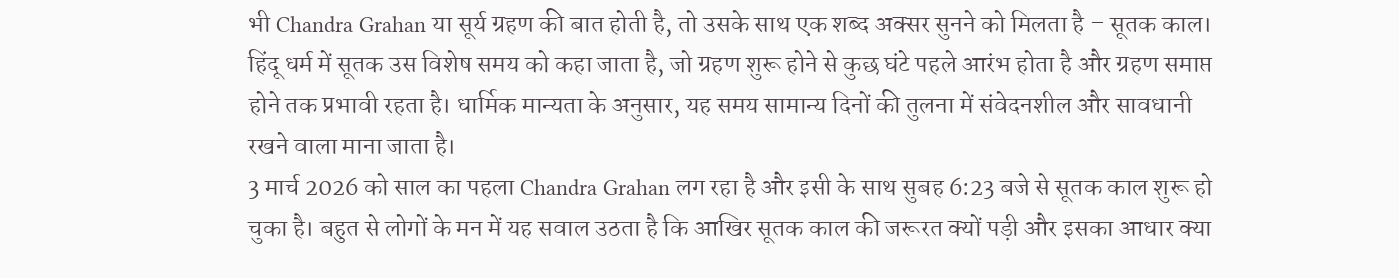भी Chandra Grahan या सूर्य ग्रहण की बात होती है, तो उसके साथ एक शब्द अक्सर सुनने को मिलता है – सूतक काल। हिंदू धर्म में सूतक उस विशेष समय को कहा जाता है, जो ग्रहण शुरू होने से कुछ घंटे पहले आरंभ होता है और ग्रहण समाप्त होने तक प्रभावी रहता है। धार्मिक मान्यता के अनुसार, यह समय सामान्य दिनों की तुलना में संवेदनशील और सावधानी रखने वाला माना जाता है।
3 मार्च 2026 को साल का पहला Chandra Grahan लग रहा है और इसी के साथ सुबह 6:23 बजे से सूतक काल शुरू हो चुका है। बहुत से लोगों के मन में यह सवाल उठता है कि आखिर सूतक काल की जरूरत क्यों पड़ी और इसका आधार क्या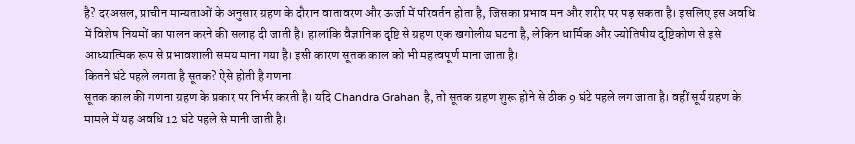है? दरअसल, प्राचीन मान्यताओं के अनुसार ग्रहण के दौरान वातावरण और ऊर्जा में परिवर्तन होता है, जिसका प्रभाव मन और शरीर पर पड़ सकता है। इसलिए इस अवधि में विशेष नियमों का पालन करने की सलाह दी जाती है। हालांकि वैज्ञानिक दृष्टि से ग्रहण एक खगोलीय घटना है, लेकिन धार्मिक और ज्योतिषीय दृष्टिकोण से इसे आध्यात्मिक रूप से प्रभावशाली समय माना गया है। इसी कारण सूतक काल को भी महत्वपूर्ण माना जाता है।
कितने घंटे पहले लगता है सूतक? ऐसे होती है गणना
सूतक काल की गणना ग्रहण के प्रकार पर निर्भर करती है। यदि Chandra Grahan है, तो सूतक ग्रहण शुरू होने से ठीक 9 घंटे पहले लग जाता है। वहीं सूर्य ग्रहण के मामले में यह अवधि 12 घंटे पहले से मानी जाती है।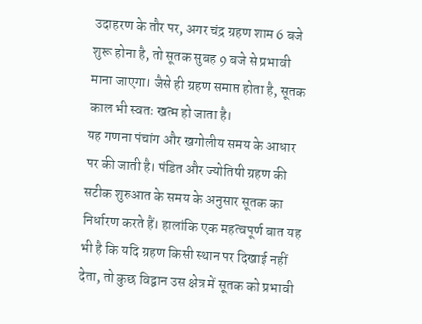उदाहरण के तौर पर, अगर चंद्र ग्रहण शाम 6 बजे शुरू होना है, तो सूतक सुबह 9 बजे से प्रभावी माना जाएगा। जैसे ही ग्रहण समाप्त होता है, सूतक काल भी स्वतः खत्म हो जाता है।
यह गणना पंचांग और खगोलीय समय के आधार पर की जाती है। पंडित और ज्योतिषी ग्रहण की सटीक शुरुआत के समय के अनुसार सूतक का निर्धारण करते हैं। हालांकि एक महत्वपूर्ण बात यह भी है कि यदि ग्रहण किसी स्थान पर दिखाई नहीं देता, तो कुछ विद्वान उस क्षेत्र में सूतक को प्रभावी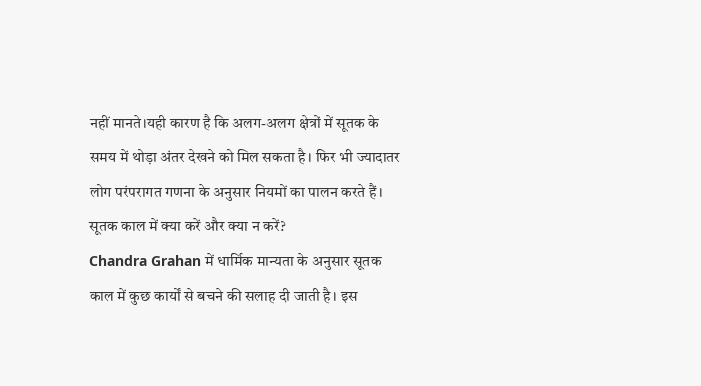नहीं मानते।यही कारण है कि अलग-अलग क्षेत्रों में सूतक के समय में थोड़ा अंतर देखने को मिल सकता है। फिर भी ज्यादातर लोग परंपरागत गणना के अनुसार नियमों का पालन करते हैं।
सूतक काल में क्या करें और क्या न करें?
Chandra Grahan में धार्मिक मान्यता के अनुसार सूतक काल में कुछ कार्यों से बचने की सलाह दी जाती है। इस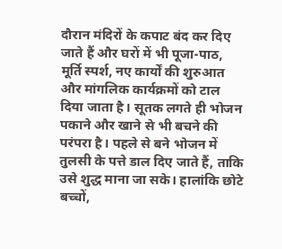दौरान मंदिरों के कपाट बंद कर दिए जाते हैं और घरों में भी पूजा-पाठ, मूर्ति स्पर्श, नए कार्यों की शुरुआत और मांगलिक कार्यक्रमों को टाल दिया जाता है। सूतक लगते ही भोजन पकाने और खाने से भी बचने की परंपरा है। पहले से बने भोजन में तुलसी के पत्ते डाल दिए जाते हैं, ताकि उसे शुद्ध माना जा सके। हालांकि छोटे बच्चों,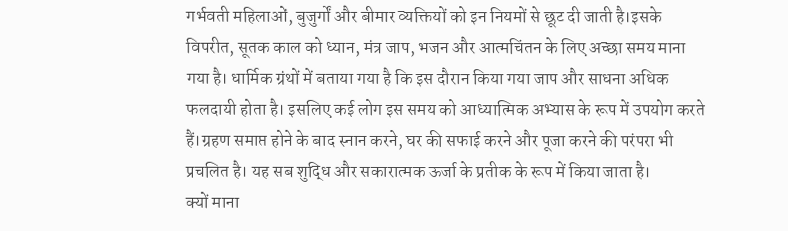गर्भवती महिलाओं, बुजुर्गों और बीमार व्यक्तियों को इन नियमों से छूट दी जाती है।इसके विपरीत, सूतक काल को ध्यान, मंत्र जाप, भजन और आत्मचिंतन के लिए अच्छा समय माना गया है। धार्मिक ग्रंथों में बताया गया है कि इस दौरान किया गया जाप और साधना अधिक फलदायी होता है। इसलिए कई लोग इस समय को आध्यात्मिक अभ्यास के रूप में उपयोग करते हैं।ग्रहण समाप्त होने के बाद स्नान करने, घर की सफाई करने और पूजा करने की परंपरा भी प्रचलित है। यह सब शुद्धि और सकारात्मक ऊर्जा के प्रतीक के रूप में किया जाता है।
क्यों माना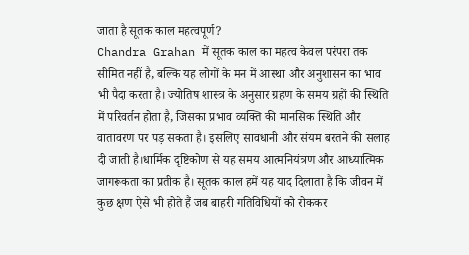जाता है सूतक काल महत्वपूर्ण?
Chandra Grahan में सूतक काल का महत्व केवल परंपरा तक सीमित नहीं है, बल्कि यह लोगों के मन में आस्था और अनुशासन का भाव भी पैदा करता है। ज्योतिष शास्त्र के अनुसार ग्रहण के समय ग्रहों की स्थिति में परिवर्तन होता है, जिसका प्रभाव व्यक्ति की मानसिक स्थिति और वातावरण पर पड़ सकता है। इसलिए सावधानी और संयम बरतने की सलाह दी जाती है।धार्मिक दृष्टिकोण से यह समय आत्मनियंत्रण और आध्यात्मिक जागरूकता का प्रतीक है। सूतक काल हमें यह याद दिलाता है कि जीवन में कुछ क्षण ऐसे भी होते हैं जब बाहरी गतिविधियों को रोककर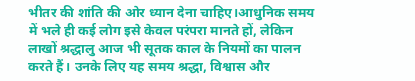भीतर की शांति की ओर ध्यान देना चाहिए।आधुनिक समय में भले ही कई लोग इसे केवल परंपरा मानते हों, लेकिन लाखों श्रद्धालु आज भी सूतक काल के नियमों का पालन करते हैं। उनके लिए यह समय श्रद्धा, विश्वास और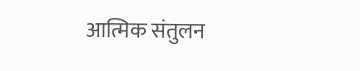आत्मिक संतुलन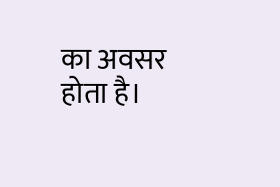का अवसर होता है।